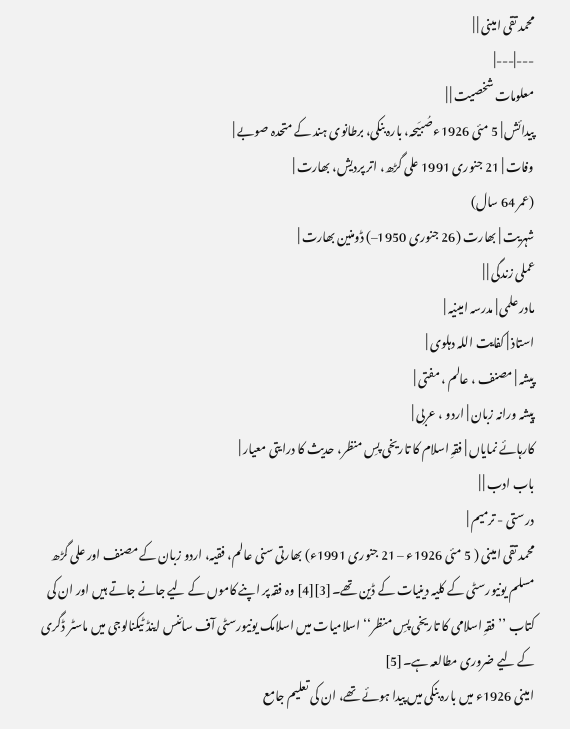محمد تقی امینی | |
---|---|
معلومات شخصیت | |
پیدائش | 5 مئی 1926ء صُبَیحہ، بارہ بنکی، برطانوی ہند کے متحدہ صوبے |
وفات | 21 جنوری 1991 علی گڑھ، اتر پردیش، بھارت |
(عمر 64 سال)
شہریت | بھارت (26 جنوری 1950–) ڈومنین بھارت |
عملی زندگی | |
مادر علمی | مدرسہ امینیہ |
استاذ | کفایت اللہ دہلوی |
پیشہ | مصنف ، عالم ، مفتی |
پیشہ ورانہ زبان | اردو ، عربی |
کارہائے نمایاں | فقہِ اسلام کا تاریخی پسِ منظر، حدیث کا درایتی معیار |
باب ادب | |
درستی - ترمیم |
محمد تقی امینی ( 5 مئی 1926ء – 21 جنوری 1991ء) بھارتی سنی عالم، فقیہ، اردو زبان کے مصنف اور علی گڑھ مسلم یونیورسٹی کے کلیہ دینیات کے ڈین تھے۔[3][4] وہ فقہ پر اپنے کاموں کے لیے جانے جاتے ہیں اور ان کی کتاب ’’فقہِ اسلامی کا تاریخی پسِ منظر‘‘ اسلامیات میں اسلامک یونیورسٹی آف سائنس اینڈ ٹیکنالوجی میں ماسٹر ڈگری کے لیے ضروری مطالعہ ہے۔[5]
امینی 1926ء میں بارہ بنکی میں پیدا ہوئے تھے، ان کی تعلیم جامع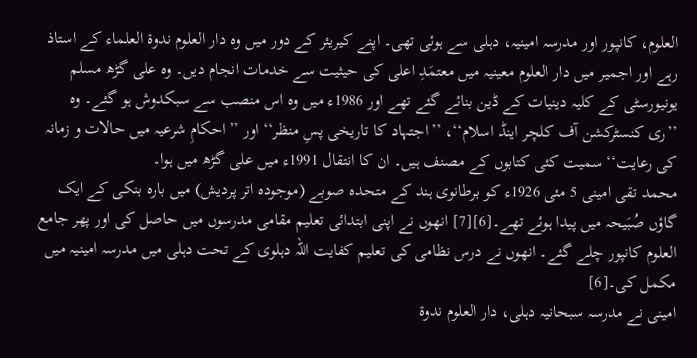العلوم، کانپور اور مدرسہ امینیہ، دہلی سے ہوئی تھی۔ اپنے کیریئر کے دور میں وہ دار العلوم ندوۃ العلماء کے استاذ رہے اور اجمیر میں دار العلوم معینیہ میں معتمَدِ اعلی کی حیثیت سے خدمات انجام دیں۔ وہ علی گڑھ مسلم یونیورسٹی کے کلیہ دینیات کے ڈین بنائے گئے تھے اور 1986ء میں وہ اس منصب سے سبکدوش ہو گئے۔ وہ ’’ری کنسٹرکشن آف کلچر اینڈ اسلام‘‘، ’’اجتہاد کا تاریخی پسِ منظر‘‘ اور ’’احکامِ شرعیہ میں حالات و زمانہ کی رعایت‘‘ سمیت کئی کتابوں کے مصنف ہیں۔ ان کا انتقال 1991ء میں علی گڑھ میں ہوا۔
محمد تقی امینی 5 مئی 1926ء کو برطانوی ہند کے متحدہ صوبے (موجودہ اتر پردیش) میں بارہ بنکی کے ایک گاؤں صُبَیحہ میں پیدا ہوئے تھے۔[6][7] انھوں نے اپنی ابتدائی تعلیم مقامی مدرسوں میں حاصل کی اور پھر جامع العلوم کانپور چلے گئے۔ انھوں نے درس نظامی کی تعلیم کفایت اللہ دہلوی کے تحت دہلی میں مدرسہ امینیہ میں مکمل کی۔[6]
امینی نے مدرسہ سبحانیہ دہلی، دار العلوم ندوۃ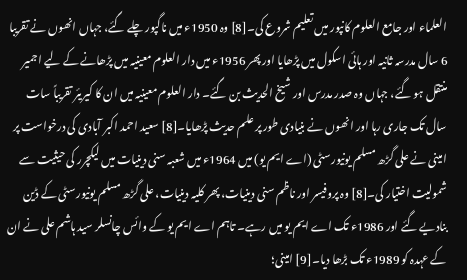العلماء اور جامع العلوم کانپور میں تعلیم شروع کی۔[8] وہ 1950ء میں ناگپور چلے گئے، جہاں انھوں نے تقریبا 6 سال مدرسہ ثانیہ اور ہائی اسکول میں پڑھایا اور پھر 1956ء میں دار العلوم معینیہ میں پڑھانے کے لیے اجمیر منتقل ہو گئے، جہاں وہ صدر مدرس اور شیخ الحدیث بن گئے۔ دار العلوم معینیہ میں ان کا کیریئر تقریباً سات سال تک جاری رہا اور انھوں نے بنیادی طور پر علم حدیث پڑھایا۔[8] سعید احمد اکبر آبادی کی درخواست پر امینی نے علی گڑھ مسلم یونیورسٹی (اے ایم یو) میں 1964ء میں شعبہ سنی دینیات میں لیکچرر کی حیثیت سے شمولیت اختیار کی۔[8] وہ پروفیسر اور ناظم سنی دینیات، پھر کلیہ دینیات، علی گڑھ مسلم یونیورسٹی کے ڈین بنادیے گئے اور 1986ء تک اے ایم یو میں رہے۔ تاہم اے ایم یو کے وائس چانسلر سید ہاشم علی نے ان کے عہدہ کو 1989ء تک بڑھا دیا۔[9] امینی؛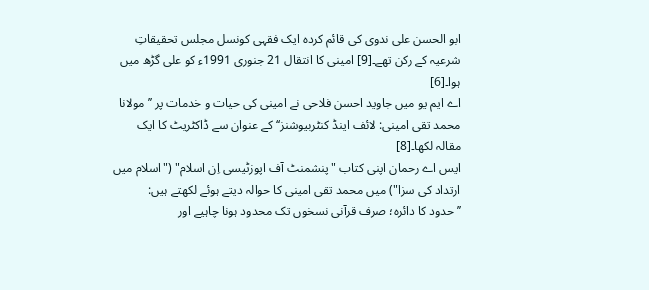ابو الحسن علی ندوی کی قائم کردہ ایک فقہی کونسل مجلس تحقیقاتِ شرعیہ کے رکن تھے۔[9] امینی کا انتقال 21 جنوری 1991ء کو علی گڑھ میں ہوا۔[6]
اے ایم یو میں جاوید احسن فلاحی نے امینی کی حیات و خدمات پر ’’مولانا محمد تقی امینی: لائف اینڈ کنٹربیوشنز‘‘ کے عنوان سے ڈاکٹریٹ کا ایک مقالہ لکھا۔[8]
ایس اے رحمان اپنی کتاب "پنشمنٹ آف اپوزٹیسی اِن اسلام" ("اسلام میں ارتداد کی سزا") میں محمد تقی امینی کا حوالہ دیتے ہوئے لکھتے ہیں:
’’حدود کا دائرہ؛ صرف قرآنی نسخوں تک محدود ہونا چاہیے اور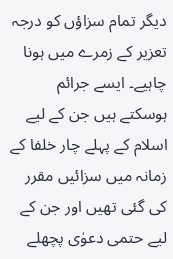دیگر تمام سزاؤں کو درجہ تعزیر کے زمرے میں ہونا چاہیے۔ ایسے جرائم ہوسکتے ہیں جن کے لیے اسلام کے پہلے چار خلفا کے زمانہ میں سزائیں مقرر کی گئی تھیں اور جن کے لیے حتمی دعوٰی پچھلے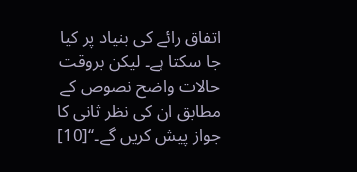اتفاق رائے کی بنیاد پر کیا جا سکتا ہے۔ لیکن بروقت حالات واضح نصوص کے مطابق ان کی نظر ثانی کا جواز پیش کریں گے۔‘‘[10]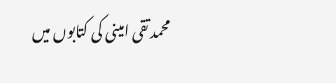محمد تقی امینی کی کتابوں میں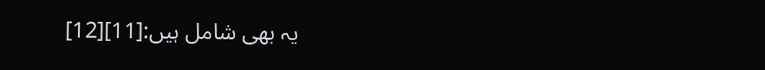یہ بھی شامل ہیں:[11][12]